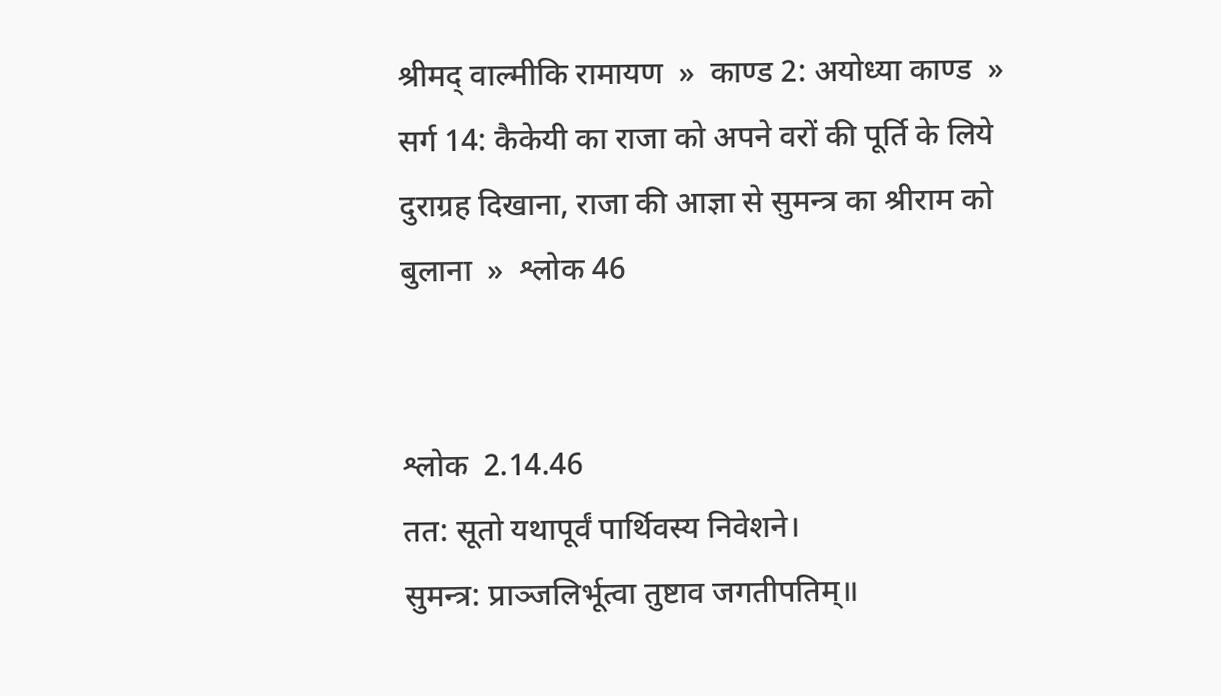श्रीमद् वाल्मीकि रामायण  »  काण्ड 2: अयोध्या काण्ड  »  सर्ग 14: कैकेयी का राजा को अपने वरों की पूर्ति के लिये दुराग्रह दिखाना, राजा की आज्ञा से सुमन्त्र का श्रीराम को बुलाना  »  श्लोक 46


श्लोक  2.14.46
तत: सूतो यथापूर्वं पार्थिवस्य निवेशने।
सुमन्त्र: प्राञ्जलिर्भूत्वा तुष्टाव जगतीपतिम्॥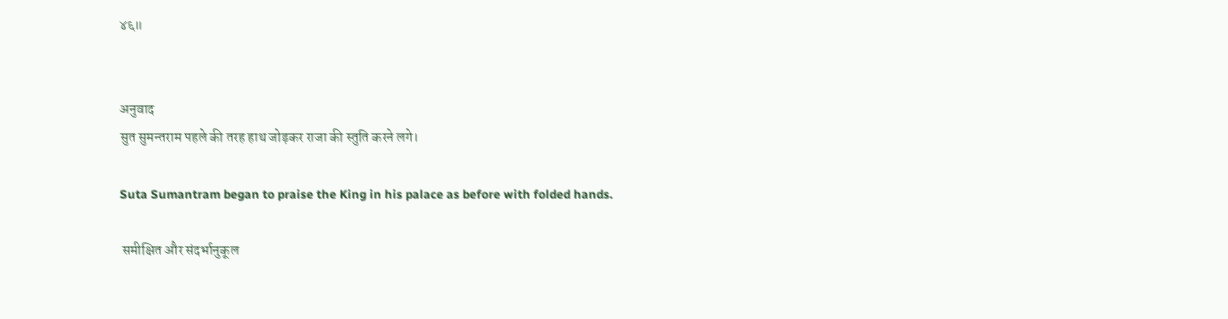४६॥


अनुवाद
सुत सुमन्तराम पहले की तरह हाथ जोड़कर राजा की स्तुति करने लगे।

Suta Sumantram began to praise the King in his palace as before with folded hands.

 समीक्षित और संदर्भानुकूल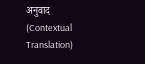अनुवाद (Contextual Translation)